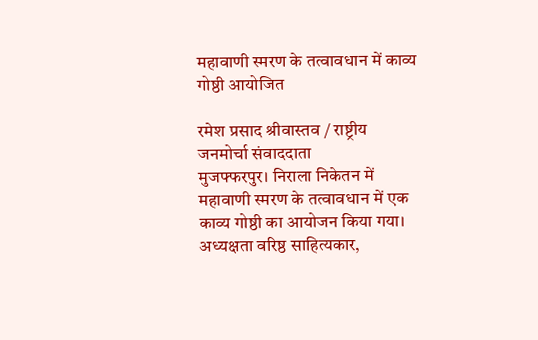महावाणी स्मरण के तत्वावधान में काव्य गोष्ठी आयोजित

रमेश प्रसाद श्रीवास्तव / राष्ट्रीय जनमोर्चा संवाददाता
मुजफ्फरपुर। निराला निकेतन में महावाणी स्मरण के तत्वावधान में एक काव्य गोष्ठी का आयोजन किया गया। अध्यक्षता वरिष्ठ साहित्यकार,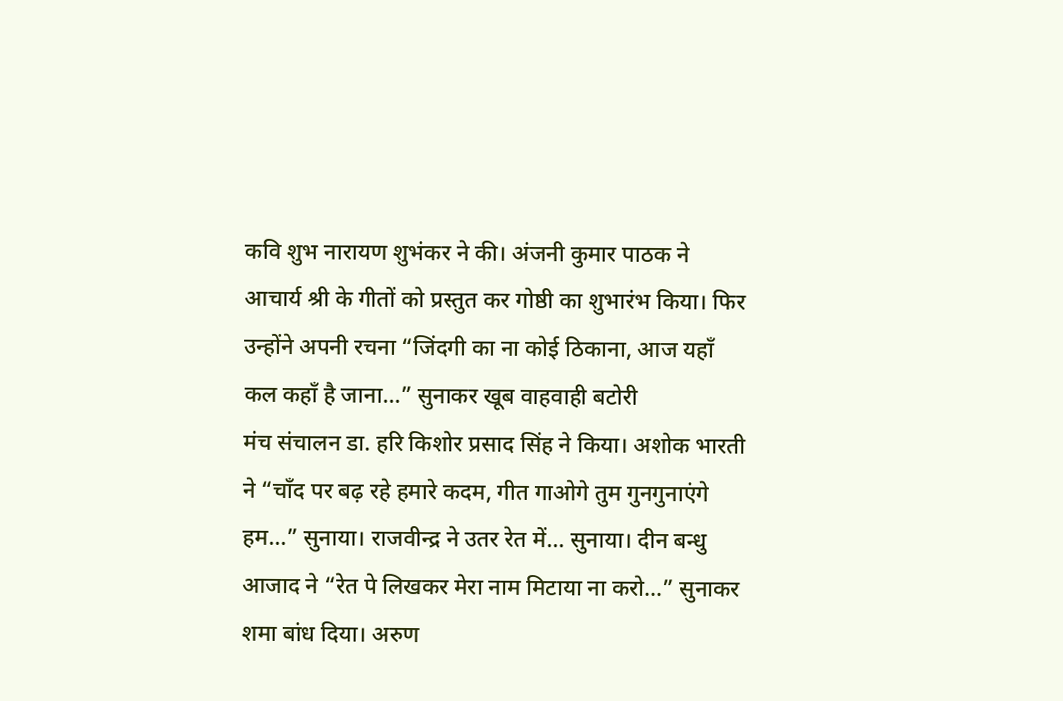कवि शुभ नारायण शुभंकर ने की। अंजनी कुमार पाठक ने आचार्य श्री के गीतों को प्रस्तुत कर गोष्ठी का शुभारंभ किया। फिर उन्होंने अपनी रचना “जिंदगी का ना कोई ठिकाना, आज यहाँ कल कहाँ है जाना…” सुनाकर खूब वाहवाही बटोरी
मंच संचालन डा. हरि किशोर प्रसाद सिंह ने किया। अशोक भारती ने “चाँद पर बढ़ रहे हमारे कदम, गीत गाओगे तुम गुनगुनाएंगे हम…” सुनाया। राजवीन्द्र ने उतर रेत में… सुनाया। दीन बन्धु आजाद ने “रेत पे लिखकर मेरा नाम मिटाया ना करो…” सुनाकर शमा बांध दिया। अरुण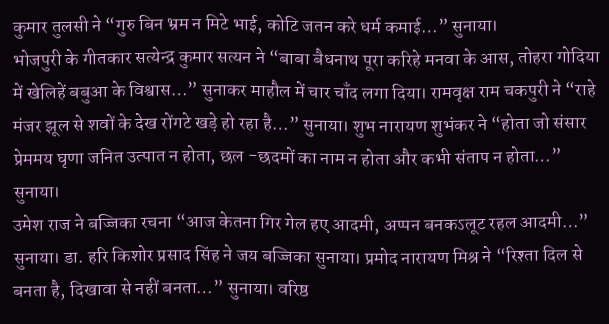कुमार तुलसी ने “गुरु बिन भ्रम न मिटे भाई, कोटि जतन करे धर्म कमाई…” सुनाया।
भोजपुरी के गीतकार सत्येन्द्र कुमार सत्यन ने “बाबा बैधनाथ पूरा करिहे मनवा के आस, तोहरा गोदिया में खेलिहें बबुआ के विश्वास…” सुनाकर माहौल में चार चाँद लगा दिया। रामवृक्ष राम चकपुरी ने “राहे मंजर झूल से शवों के देख रोंगटे खड़े हो रहा है…” सुनाया। शुभ नारायण शुभंकर ने “होता जो संसार प्रेममय घृणा जनित उत्पात न होता, छल -छदमों का नाम न होता और कभी संताप न होता…” सुनाया।
उमेश राज ने बज्जिका रचना “आज केतना गिर गेल हए आदमी, अप्पन बनकऽलूट रहल आदमी…” सुनाया। डा. हरि किशोर प्रसाद सिंह ने जय बज्जिका सुनाया। प्रमोद नारायण मिश्र ने “रिश्ता दिल से बनता है, दिखावा से नहीं बनता…” सुनाया। वरिष्ठ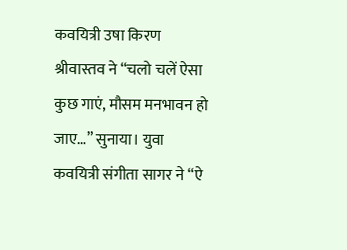कवयित्री उषा किरण श्रीवास्तव ने “चलो चलें ऐसा कुछ गाएं, मौसम मनभावन हो जाए…” सुनाया। युवा कवयित्री संगीता सागर ने “ऐ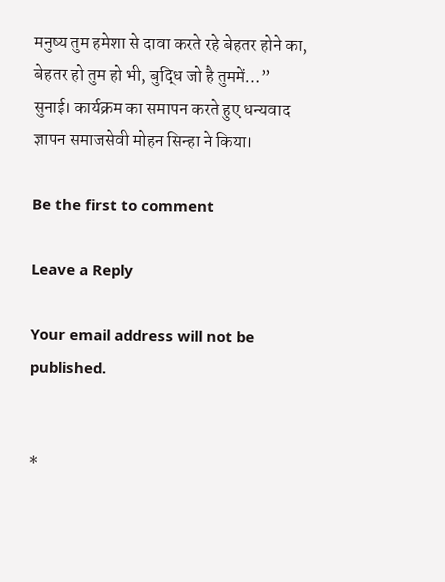मनुष्य तुम हमेशा से दावा करते रहे बेहतर होने का, बेहतर हो तुम हो भी, बुद्धि जो है तुममें…” सुनाई। कार्यक्रम का समापन करते हुए धन्यवाद ज्ञापन समाजसेवी मोहन सिन्हा ने किया।

Be the first to comment

Leave a Reply

Your email address will not be published.


*